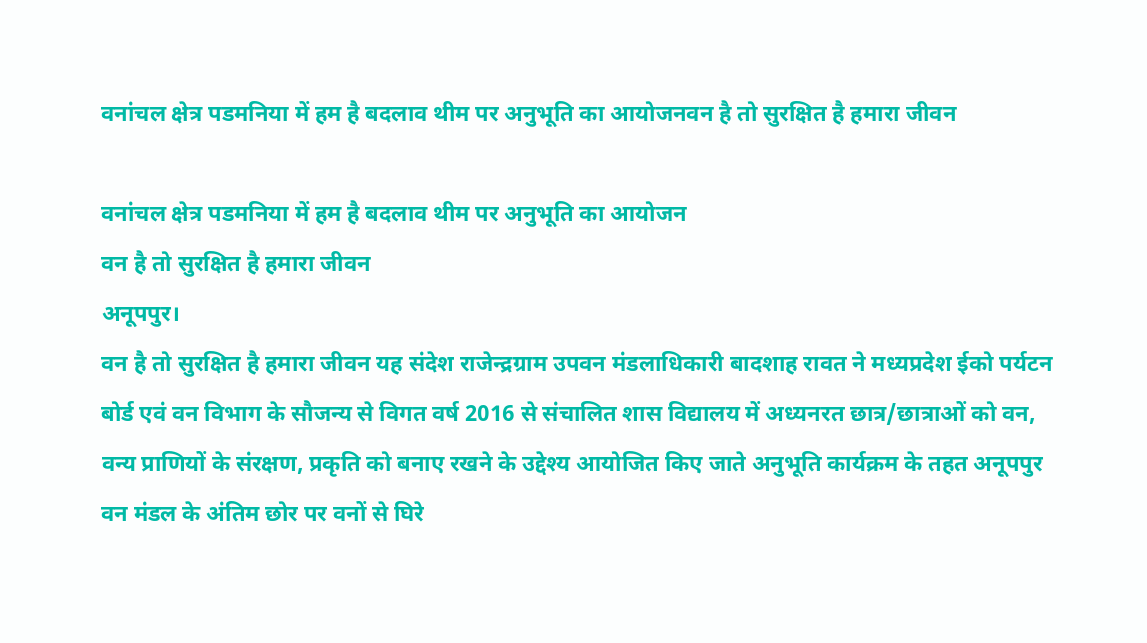वनांचल क्षेत्र पडमनिया में हम है बदलाव थीम पर अनुभूति का आयोजनवन है तो सुरक्षित है हमारा जीवन

वनांचल क्षेत्र पडमनिया में हम है बदलाव थीम पर अनुभूति का आयोजन
वन है तो सुरक्षित है हमारा जीवन
अनूपपुर।
वन है तो सुरक्षित है हमारा जीवन यह संदेश राजेन्द्रग्राम उपवन मंडलाधिकारी बादशाह रावत ने मध्यप्रदेश ईको पर्यटन बोर्ड एवं वन विभाग के सौजन्य से विगत वर्ष 2016 से संचालित शास विद्यालय में अध्यनरत छात्र/छात्राओं को वन, वन्य प्राणियों के संरक्षण, प्रकृति को बनाए रखने के उद्देश्य आयोजित किए जाते अनुभूति कार्यक्रम के तहत अनूपपुर वन मंडल के अंतिम छोर पर वनों से घिरे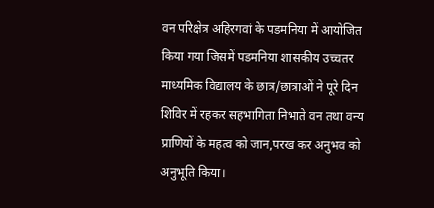वन परिक्षेत्र अहिरगवां के पडमनिया में आयोजित किया गया जिसमें पडमनिया शासकीय उच्चतर माध्यमिक विद्यालय के छात्र/छात्राओं ने पूरे दिन शिविर में रहकर सहभागिता निभाते वन तथा वन्य प्राणियों के महत्व को जान,परख कर अनुभव को अनुभूति किया।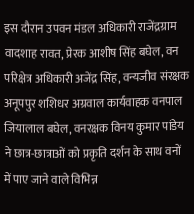इस दौरान उपवन मंडल अधिकारी राजेंद्रग्राम वादशाह रावत, प्रेरक आशीष सिंह बघेल, वन परिक्षेत्र अधिकारी अजेंद्र सिंह, वन्यजीव संरक्षक अनूपपुर शशिधर अग्रवाल कार्यवाहक वनपाल जियालाल बघेल, वनरक्षक विनय कुमार पांडेय ने छात्र-छात्राओं को प्रकृति दर्शन के साथ वनों में पाए जाने वाले विभिन्न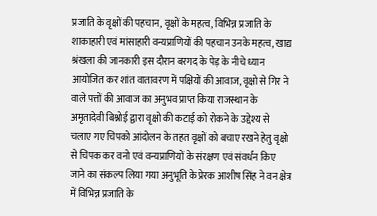प्रजाति के वृक्षों की पहचान, वृक्षों के महत्व, विभिन्न प्रजाति के शाकाहारी एवं मांसाहारी वन्यप्राणियों की पहचान उनके महत्व, खाद्य श्रंखला की जानकारी इस दौरान बरगद के पेड़ के नीचे ध्यान आयोजित कर शांत वातावरण में पक्षियों की आवाज, वृक्षो से गिर ने वाले पत्तों की आवाज का अनुभव प्राप्त किया राजस्थान के अमृतादेवी बिश्नोई द्वारा वृक्षो की कटाई को रोकने के उद्देश्य से चलाए गए चिपको आंदोलन के तहत वृक्षों को बचाए रखने हेतु वृक्षो से चिपक कर वनो एवं वन्यप्राणियों के संरक्षण एवं संवर्धन किए जाने का संकल्प लिया गया अनुभूति के प्रेरक आशीष सिंह ने वन क्षेत्र में विभिन्न प्रजाति के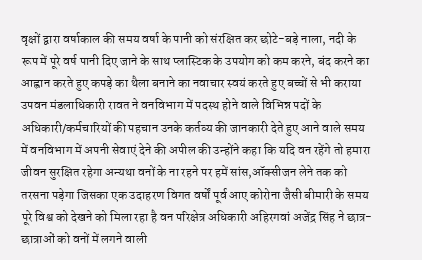वृक्षों द्वारा वर्षाकाल की समय वर्षा के पानी को संरक्षित कर छोटे-बड़े नाला, नदी के रूप में पूरे वर्ष पानी दिए जाने के साथ प्लास्टिक के उपयोग को कम करने, बंद करने का आह्वान करते हुए कपड़े का थैला बनाने का नवाचार स्वयं करते हुए बच्चों से भी कराया उपवन मंडलाधिकारी रावत ने वनविभाग में पदस्थ होने वाले विभिन्न पदों के अधिकारी/कर्मचारियों की पहचान उनके कर्तव्य की जानकारी देते हुए आने वाले समय में वनविभाग में अपनी सेवाएं देने की अपील की उन्होंने कहा कि यदि वन रहेंगे तो हमारा जीवन सुरक्षित रहेगा अन्यथा वनों के ना रहने पर हमें सांस,ऑक्सीजन लेने तक को तरसना पड़ेगा जिसका एक उदाहरण विगत वर्षों पूर्व आए कोरोना जैसी बीमारी के समय पूरे विश्व को देखने को मिला रहा है वन परिक्षेत्र अधिकारी अहिरगवां अजेंद्र सिंह ने छात्र-छात्राओं को वनों में लगने वाली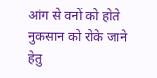आंग से वनों को होते नुकसान को रोके जाने हेतु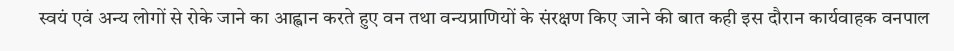स्वयं एवं अन्य लोगों से रोके जाने का आह्वान करते हुए वन तथा वन्यप्राणियों के संरक्षण किए जाने की बात कही इस दौरान कार्यवाहक वनपाल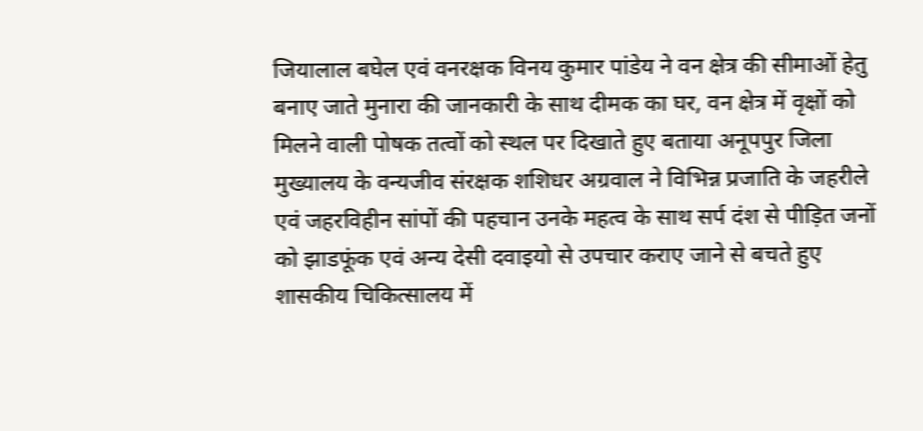जियालाल बघेल एवं वनरक्षक विनय कुमार पांडेय ने वन क्षेत्र की सीमाओं हेतु बनाए जाते मुनारा की जानकारी के साथ दीमक का घर, वन क्षेत्र में वृक्षों को मिलने वाली पोषक तत्वों को स्थल पर दिखाते हुए बताया अनूपपुर जिला मुख्यालय के वन्यजीव संरक्षक शशिधर अग्रवाल ने विभिन्न प्रजाति के जहरीले एवं जहरविहीन सांपों की पहचान उनके महत्व के साथ सर्प दंश से पीड़ित जनों को झाडफूंक एवं अन्य देसी दवाइयो से उपचार कराए जाने से बचते हुए शासकीय चिकित्सालय में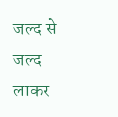जल्द से जल्द लाकर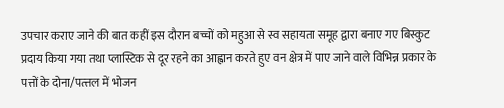उपचार कराए जाने की बात कहीं इस दौरान बच्चों को महुआ से स्व सहायता समूह द्वारा बनाए गए बिस्कुट प्रदाय किया गया तथा प्लास्टिक से दूर रहने का आह्वान करते हुए वन क्षेत्र में पाए जाने वाले विभिन्न प्रकार के पत्तों के दोना/पत्त्तल में भोजन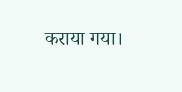कराया गया।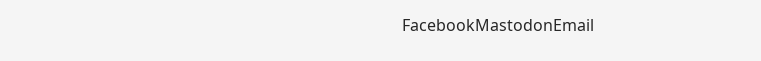FacebookMastodonEmail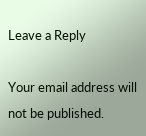Leave a Reply

Your email address will not be published.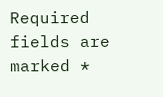Required fields are marked *